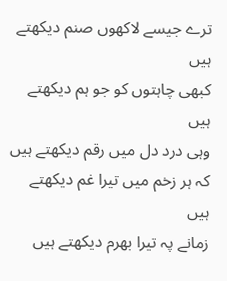ترے جیسے لاکھوں صنم دیکھتے ہیں
کبھی چاہتوں کو جو ہم دیکھتے ہیں
وہی درد دل میں رقم دیکھتے ہیں
کہ ہر زخم میں تیرا غم دیکھتے ہیں
زمانے پہ تیرا بھرم دیکھتے ہیں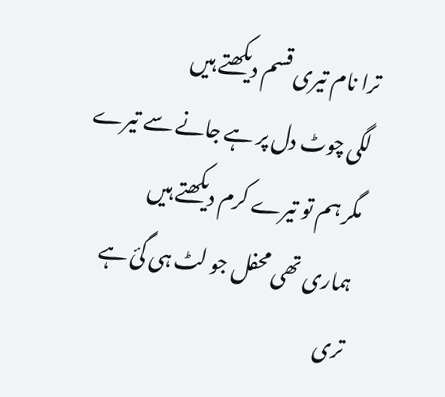ترا نام تیری قسم دیکھتے ہیں
لگی چوٹ دل پر ہے جانے سے تیرے
مگر ہم تو تیرے کرم دیکھتے ہیں
ہماری تھی محفل جو لٹ ہی گئ ہے
تری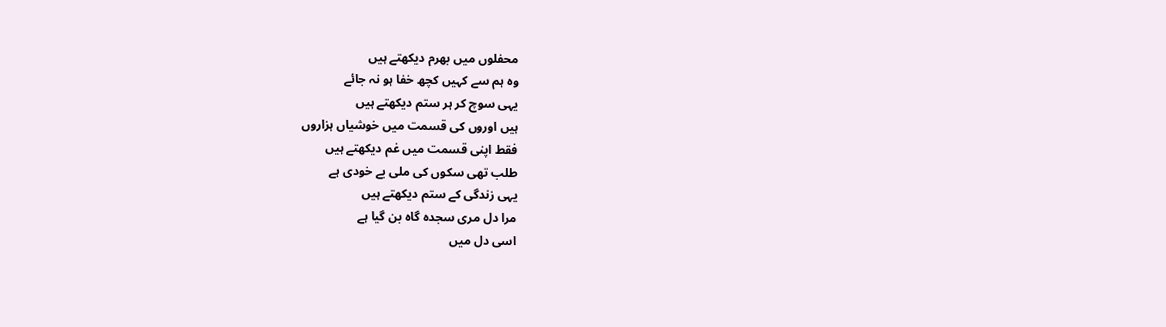محفلوں میں بھرم دیکھتے ہیں
وہ ہم سے کہیں کچھ خفا ہو نہ جائے
یہی سوچ کر ہر ستم دیکھتے ہیں
ہیں اوروں کی قسمت میں خوشیاں ہزاروں
فقط اپنی قسمت میں غم دیکھتے ہیں
طلب تھی سکوں کی ملی بے خودی ہے
یہی زندگی کے ستم دیکھتے ہیں
مرا دل مری سجدہ گاہ بن گیا ہے
اسی دل میں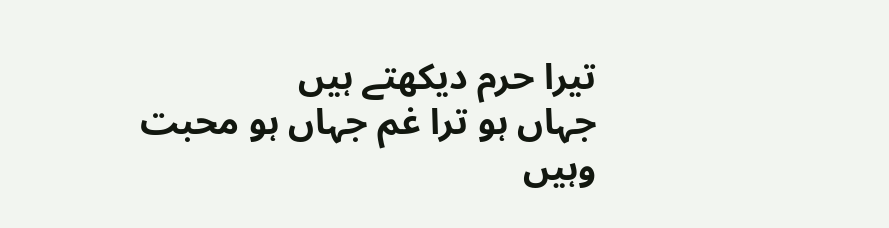تیرا حرم دیکھتے ہیں
جہاں ہو ترا غم جہاں ہو محبت
وہیں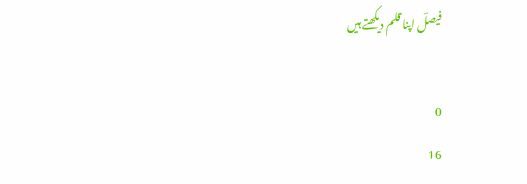فیصلؔ اپنا قلم دیکھتے ہیں

0
16